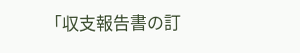「収支報告書の訂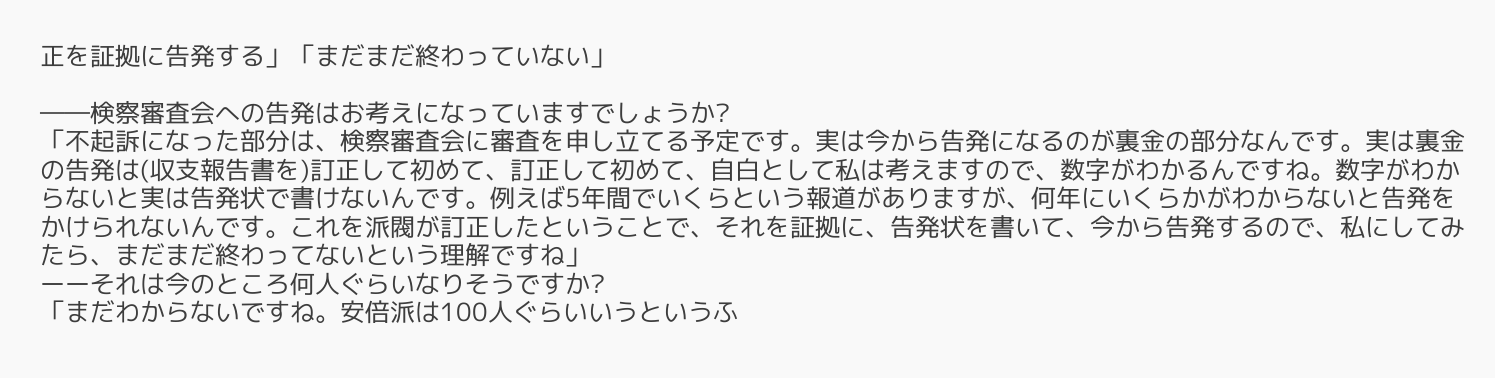正を証拠に告発する」「まだまだ終わっていない」

――検察審査会への告発はお考えになっていますでしょうか?
「不起訴になった部分は、検察審査会に審査を申し立てる予定です。実は今から告発になるのが裏金の部分なんです。実は裏金の告発は(収支報告書を)訂正して初めて、訂正して初めて、自白として私は考えますので、数字がわかるんですね。数字がわからないと実は告発状で書けないんです。例えば5年間でいくらという報道がありますが、何年にいくらかがわからないと告発をかけられないんです。これを派閥が訂正したということで、それを証拠に、告発状を書いて、今から告発するので、私にしてみたら、まだまだ終わってないという理解ですね」
ーーそれは今のところ何人ぐらいなりそうですか?
「まだわからないですね。安倍派は100人ぐらいいうというふ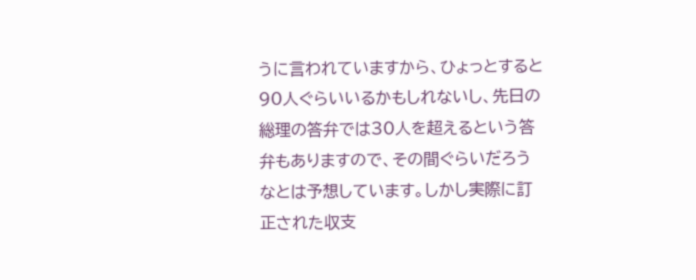うに言われていますから、ひょっとすると90人ぐらいいるかもしれないし、先日の総理の答弁では30人を超えるという答弁もありますので、その間ぐらいだろうなとは予想しています。しかし実際に訂正された収支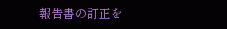報告書の訂正を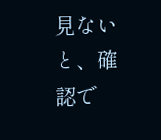見ないと、確認で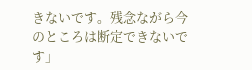きないです。残念ながら今のところは断定できないです」